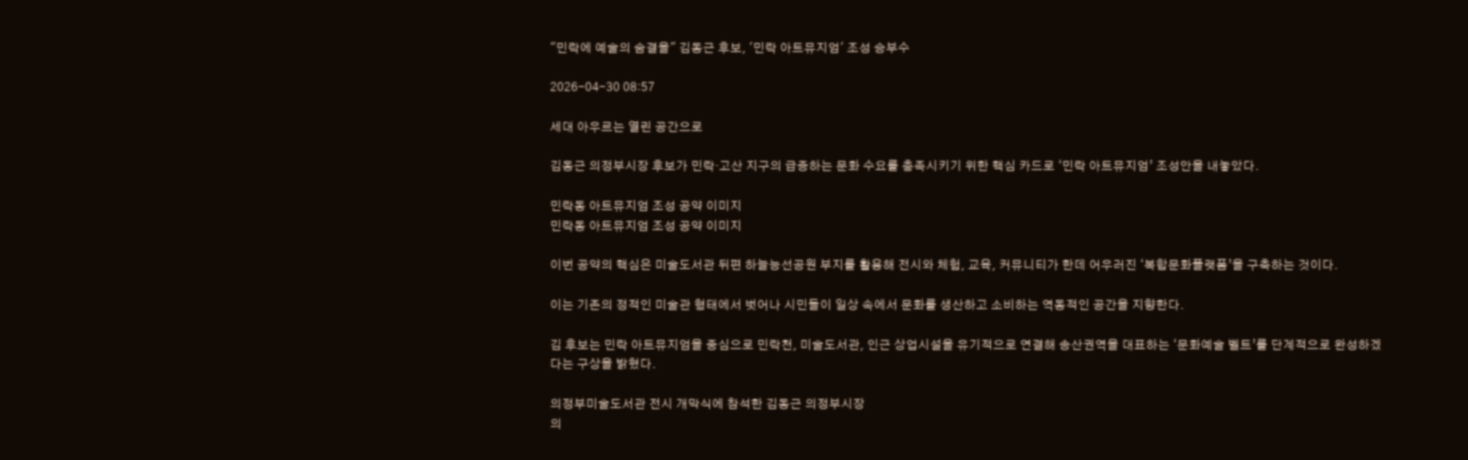"민락에 예술의 숨결을" 김동근 후보, '민락 아트뮤지엄' 조성 승부수

2026-04-30 08:57

세대 아우르는 열린 공간으로

김동근 의정부시장 후보가 민락·고산 지구의 급증하는 문화 수요를 충족시키기 위한 핵심 카드로 ‘민락 아트뮤지엄’ 조성안을 내놓았다.

민락동 아트뮤지엄 조성 공약 이미지
민락동 아트뮤지엄 조성 공약 이미지

이번 공약의 핵심은 미술도서관 뒤편 하늘능선공원 부지를 활용해 전시와 체험, 교육, 커뮤니티가 한데 어우러진 ‘복합문화플랫폼’을 구축하는 것이다.

이는 기존의 정적인 미술관 형태에서 벗어나 시민들이 일상 속에서 문화를 생산하고 소비하는 역동적인 공간을 지향한다.

김 후보는 민락 아트뮤지엄을 중심으로 민락천, 미술도서관, 인근 상업시설을 유기적으로 연결해 송산권역을 대표하는 ‘문화예술 벨트’를 단계적으로 완성하겠다는 구상을 밝혔다.

의정부미술도서관 전시 개막식에 참석한 김동근 의정부시장
의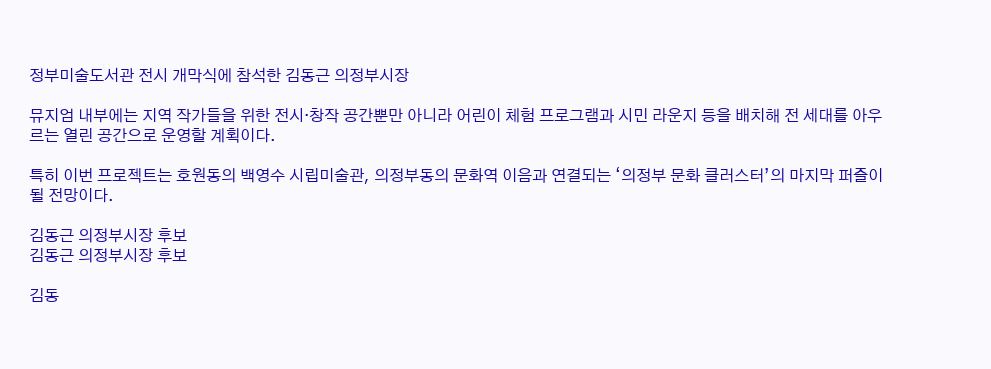정부미술도서관 전시 개막식에 참석한 김동근 의정부시장

뮤지엄 내부에는 지역 작가들을 위한 전시·창작 공간뿐만 아니라 어린이 체험 프로그램과 시민 라운지 등을 배치해 전 세대를 아우르는 열린 공간으로 운영할 계획이다.

특히 이번 프로젝트는 호원동의 백영수 시립미술관, 의정부동의 문화역 이음과 연결되는 ‘의정부 문화 클러스터’의 마지막 퍼즐이 될 전망이다.

김동근 의정부시장 후보
김동근 의정부시장 후보

김동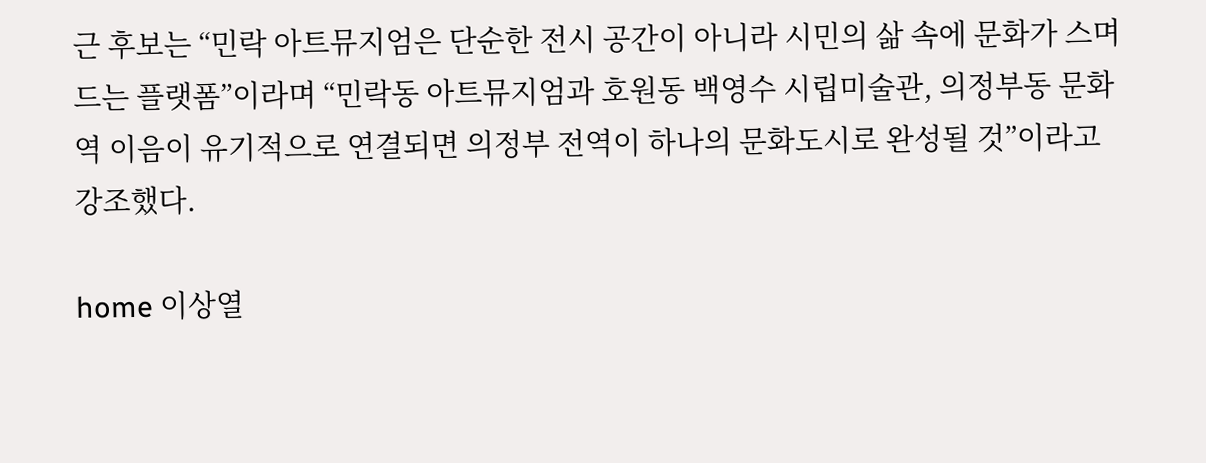근 후보는 “민락 아트뮤지엄은 단순한 전시 공간이 아니라 시민의 삶 속에 문화가 스며드는 플랫폼”이라며 “민락동 아트뮤지엄과 호원동 백영수 시립미술관, 의정부동 문화역 이음이 유기적으로 연결되면 의정부 전역이 하나의 문화도시로 완성될 것”이라고 강조했다.

home 이상열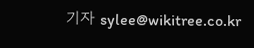기자 sylee@wikitree.co.kr